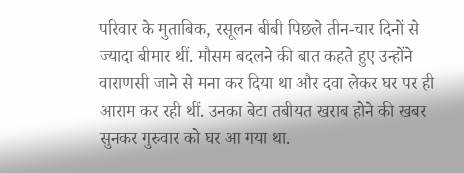परिवार के मुताबिक, रसूलन बीबी पिछले तीन-चार दिनों से ज्यादा बीमार थीं. मौसम बदलने की बात कहते हुए उन्होंने वाराणसी जाने से मना कर दिया था और दवा लेकर घर पर ही आराम कर रही थीं. उनका बेटा तबीयत खराब होने की खबर सुनकर गुरुवार को घर आ गया था.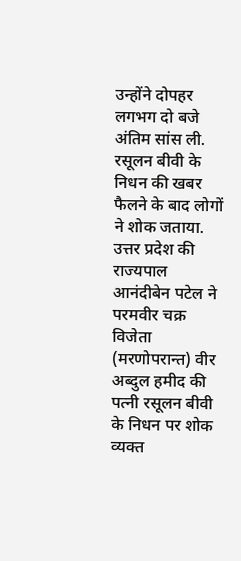उन्होंने दोपहर लगभग दो बजे अंतिम सांस ली.
रसूलन बीवी के निधन की खबर फैलने के बाद लोगों ने शोक जताया. उत्तर प्रदेश की राज्यपाल आनंदीबेन पटेल ने परमवीर चक्र विजेता (मरणोपरान्त) वीर अब्दुल हमीद की पत्नी रसूलन बीवी के निधन पर शोक व्यक्त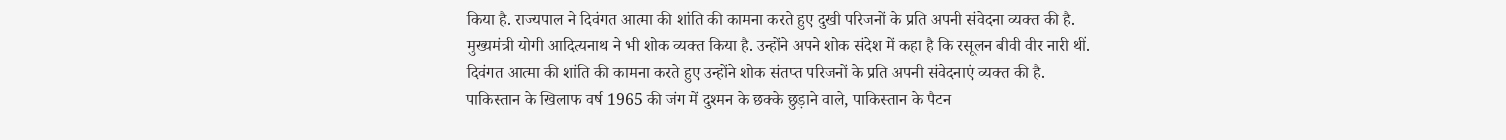किया है. राज्यपाल ने दिवंगत आत्मा की शांति की कामना करते हुए दुखी परिजनों के प्रति अपनी संवेदना व्यक्त की है.
मुख्यमंत्री योगी आदित्यनाथ ने भी शोक व्यक्त किया है. उन्होंने अपने शोक संदेश में कहा है कि रसूलन बीवी वीर नारी थीं. दिवंगत आत्मा की शांति की कामना करते हुए उन्होंने शोक संतप्त परिजनों के प्रति अपनी संवेदनाएं व्यक्त की है.
पाकिस्तान के खिलाफ वर्ष 1965 की जंग में दुश्मन के छक्के छुड़ाने वाले, पाकिस्तान के पैटन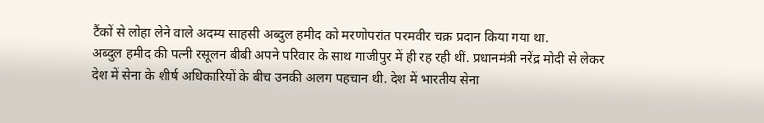टैंकों से लोहा लेने वाले अदम्य साहसी अब्दुल हमीद को मरणोपरांत परमवीर चक्र प्रदान किया गया था.
अब्दुल हमीद की पत्नी रसूलन बीबी अपने परिवार के साथ गाजीपुर में ही रह रही थीं. प्रधानमंत्री नरेंद्र मोदी से लेकर देश में सेना के शीर्ष अधिकारियों के बीच उनकी अलग पहचान थी. देश में भारतीय सेना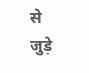से जुड़े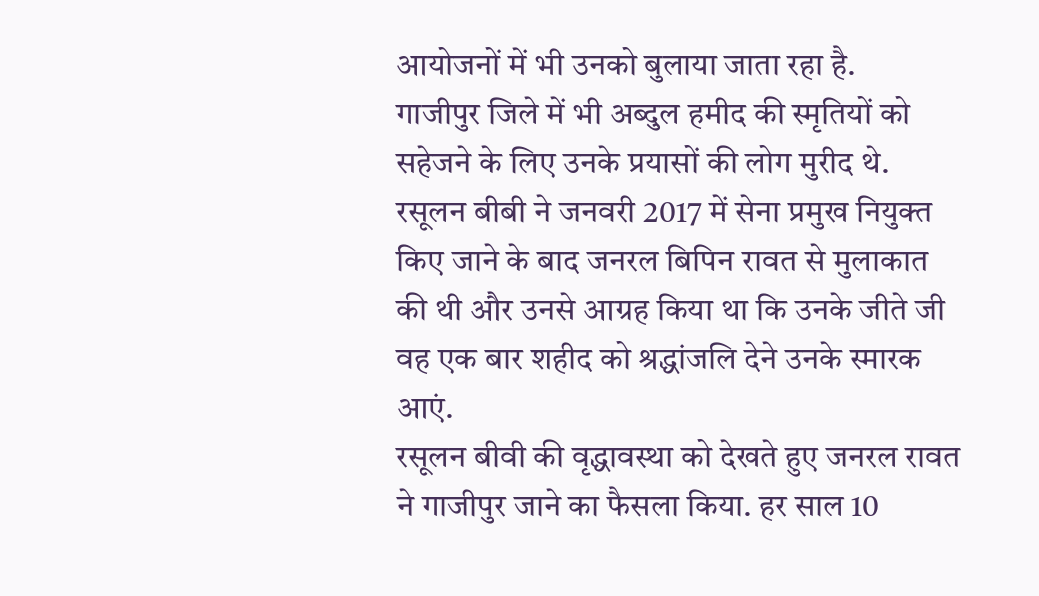आयोजनों में भी उनको बुलाया जाता रहा है.
गाजीपुर जिले में भी अब्दुल हमीद की स्मृतियों को सहेजने के लिए उनके प्रयासों की लोग मुरीद थे.
रसूलन बीबी ने जनवरी 2017 में सेना प्रमुख नियुक्त किए जाने के बाद जनरल बिपिन रावत से मुलाकात की थी और उनसे आग्रह किया था कि उनके जीते जी वह एक बार शहीद को श्रद्धांजलि देने उनके स्मारक आएं.
रसूलन बीवी की वृद्धावस्था को देखते हुए जनरल रावत ने गाजीपुर जाने का फैसला किया. हर साल 10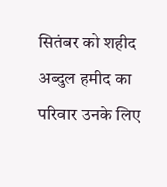सितंबर को शहीद अब्दुल हमीद का परिवार उनके लिए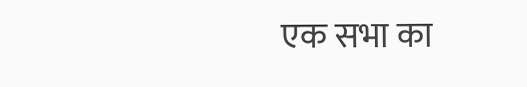एक सभा का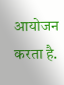आयोजन करता है.